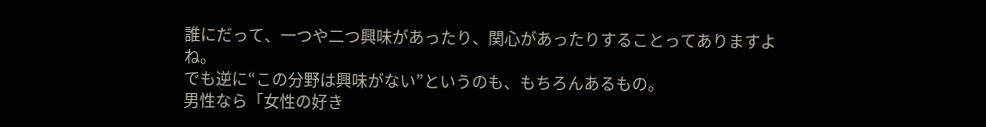誰にだって、一つや二つ興味があったり、関心があったりすることってありますよね。
でも逆に“この分野は興味がない”というのも、もちろんあるもの。
男性なら「女性の好き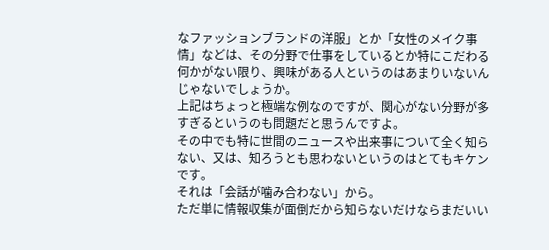なファッションブランドの洋服」とか「女性のメイク事情」などは、その分野で仕事をしているとか特にこだわる何かがない限り、興味がある人というのはあまりいないんじゃないでしょうか。
上記はちょっと極端な例なのですが、関心がない分野が多すぎるというのも問題だと思うんですよ。
その中でも特に世間のニュースや出来事について全く知らない、又は、知ろうとも思わないというのはとてもキケンです。
それは「会話が噛み合わない」から。
ただ単に情報収集が面倒だから知らないだけならまだいい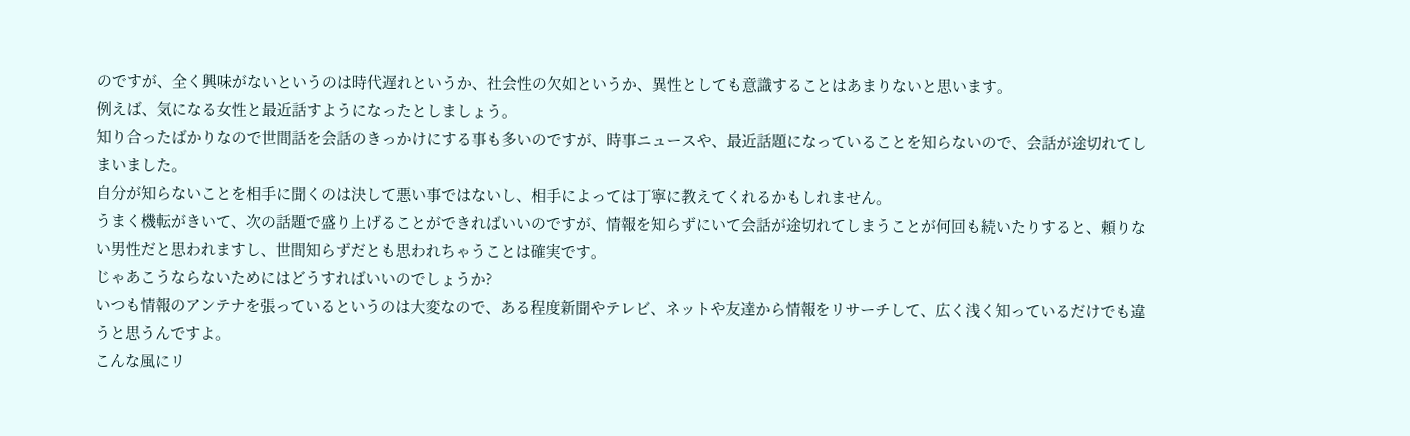のですが、全く興味がないというのは時代遅れというか、社会性の欠如というか、異性としても意識することはあまりないと思います。
例えば、気になる女性と最近話すようになったとしましょう。
知り合ったばかりなので世間話を会話のきっかけにする事も多いのですが、時事ニュースや、最近話題になっていることを知らないので、会話が途切れてしまいました。
自分が知らないことを相手に聞くのは決して悪い事ではないし、相手によっては丁寧に教えてくれるかもしれません。
うまく機転がきいて、次の話題で盛り上げることができればいいのですが、情報を知らずにいて会話が途切れてしまうことが何回も続いたりすると、頼りない男性だと思われますし、世間知らずだとも思われちゃうことは確実です。
じゃあこうならないためにはどうすればいいのでしょうか?
いつも情報のアンテナを張っているというのは大変なので、ある程度新聞やテレビ、ネットや友達から情報をリサーチして、広く浅く知っているだけでも違うと思うんですよ。
こんな風にリ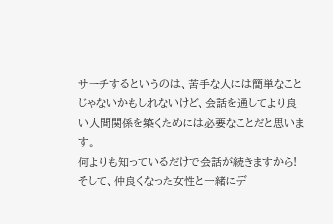サーチするというのは、苦手な人には簡単なことじゃないかもしれないけど、会話を通してより良い人間関係を築くためには必要なことだと思います。
何よりも知っているだけで会話が続きますから!
そして、仲良くなった女性と一緒にデ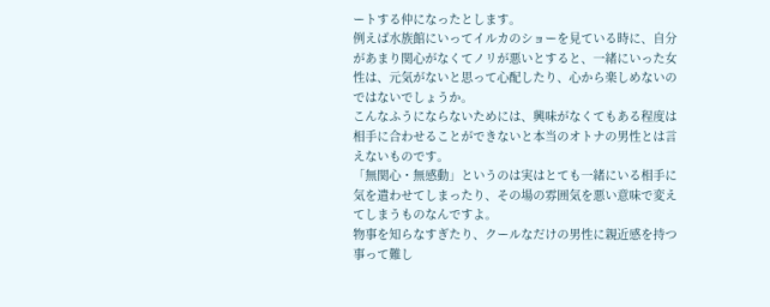ートする仲になったとします。
例えば水族館にいってイルカのショーを見ている時に、自分があまり関心がなくてノリが悪いとすると、一緒にいった女性は、元気がないと思って心配したり、心から楽しめないのではないでしょうか。
こんなふうにならないためには、興味がなくてもある程度は相手に合わせることができないと本当のオトナの男性とは言えないものです。
「無関心・無感動」というのは実はとても一緒にいる相手に気を遣わせてしまったり、その場の雰囲気を悪い意味で変えてしまうものなんですよ。
物事を知らなすぎたり、クールなだけの男性に親近感を持つ事って難し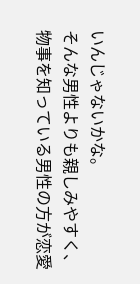いんじゃないかな。
そんな男性よりも親しみやすく、物事を知っている男性の方が恋愛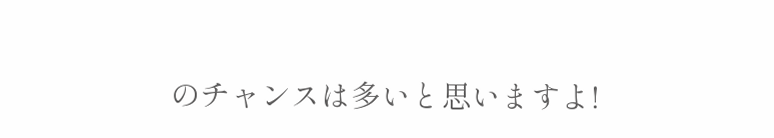のチャンスは多いと思いますよ!